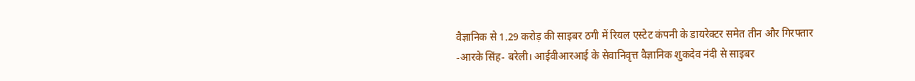वैज्ञानिक से 1.29 करोड़ की साइबर ठगी में रियल एस्टेट कंपनी के डायरेक्टर समेत तीन और गिरफ्तार
-आरके सिंह- बरेली। आईवीआरआई के सेवानिवृत्त वैज्ञानिक शुकदेव नंदी से साइबर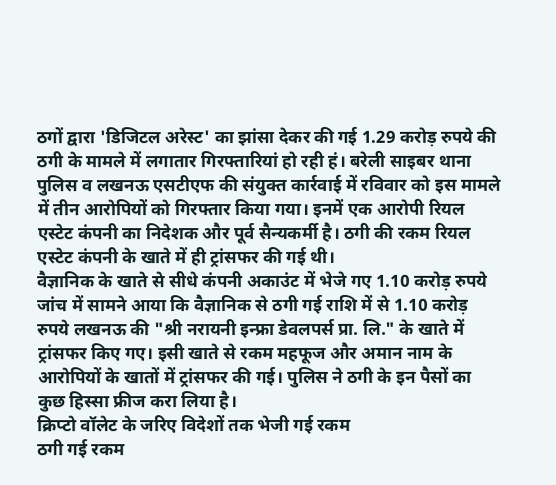ठगों द्वारा 'डिजिटल अरेस्ट' का झांसा देकर की गई 1.29 करोड़ रुपये की ठगी के मामले में लगातार गिरफ्तारियां हो रही हं। बरेली साइबर थाना पुलिस व लखनऊ एसटीएफ की संयुक्त कार्रवाई में रविवार को इस मामले में तीन आरोपियों को गिरफ्तार किया गया। इनमें एक आरोपी रियल एस्टेट कंपनी का निदेशक और पूर्व सैन्यकर्मी है। ठगी की रकम रियल एस्टेट कंपनी के खाते में ही ट्रांसफर की गई थी।
वैज्ञानिक के खाते से सीधे कंपनी अकाउंट में भेजे गए 1.10 करोड़ रुपये
जांच में सामने आया कि वैज्ञानिक से ठगी गई राशि में से 1.10 करोड़ रुपये लखनऊ की "श्री नरायनी इन्फ्रा डेवलपर्स प्रा. लि." के खाते में ट्रांसफर किए गए। इसी खाते से रकम महफूज और अमान नाम के आरोपियों के खातों में ट्रांसफर की गई। पुलिस ने ठगी के इन पैसों का कुछ हिस्सा फ्रीज करा लिया है।
क्रिप्टो वॉलेट के जरिए विदेशों तक भेजी गई रकम
ठगी गई रकम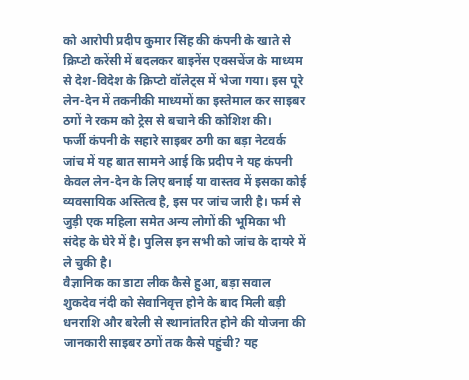को आरोपी प्रदीप कुमार सिंह की कंपनी के खाते से क्रिप्टो करेंसी में बदलकर बाइनेंस एक्सचेंज के माध्यम से देश-विदेश के क्रिप्टो वॉलेट्स में भेजा गया। इस पूरे लेन-देन में तकनीकी माध्यमों का इस्तेमाल कर साइबर ठगों ने रकम को ट्रेस से बचाने की कोशिश की।
फर्जी कंपनी के सहारे साइबर ठगी का बड़ा नेटवर्क
जांच में यह बात सामने आई कि प्रदीप ने यह कंपनी केवल लेन-देन के लिए बनाई या वास्तव में इसका कोई व्यवसायिक अस्तित्व है, इस पर जांच जारी है। फर्म से जुड़ी एक महिला समेत अन्य लोगों की भूमिका भी संदेह के घेरे में है। पुलिस इन सभी को जांच के दायरे में ले चुकी है।
वैज्ञानिक का डाटा लीक कैसे हुआ, बड़ा सवाल
शुकदेव नंदी को सेवानिवृत्त होने के बाद मिली बड़ी धनराशि और बरेली से स्थानांतरित होने की योजना की जानकारी साइबर ठगों तक कैसे पहुंची? यह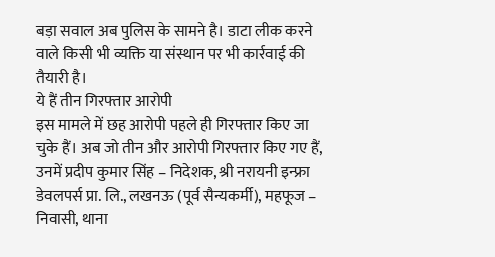बड़ा सवाल अब पुलिस के सामने है। डाटा लीक करने वाले किसी भी व्यक्ति या संस्थान पर भी कार्रवाई की तैयारी है।
ये हैं तीन गिरफ्तार आरोपी
इस मामले में छह आरोपी पहले ही गिरफ्तार किए जा चुके हैं। अब जो तीन और आरोपी गिरफ्तार किए गए हैं, उनमें प्रदीप कुमार सिंह – निदेशक, श्री नरायनी इन्फ्रा डेवलपर्स प्रा. लि., लखनऊ (पूर्व सैन्यकर्मी), महफूज – निवासी, थाना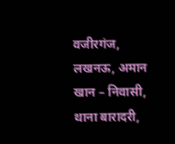वजीरगंज, लखनऊ, अमान खान – निवासी, थाना बारादरी,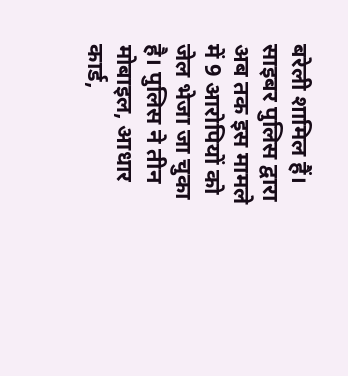बरेली शामिल हैं।
साइबर पुलिस द्वारा अब तक इस मामले में 9 आरोपियों को जेल भेजा जा चुका है। पुलिस ने तीन मोबाइल, आधार कार्ड,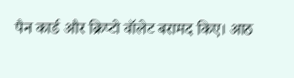पैन कार्ड और क्रिप्टो वॉलेट बरामद किए। आठ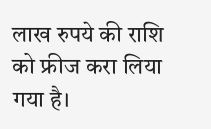लाख रुपये की राशि को फ्रीज करा लिया गया है।